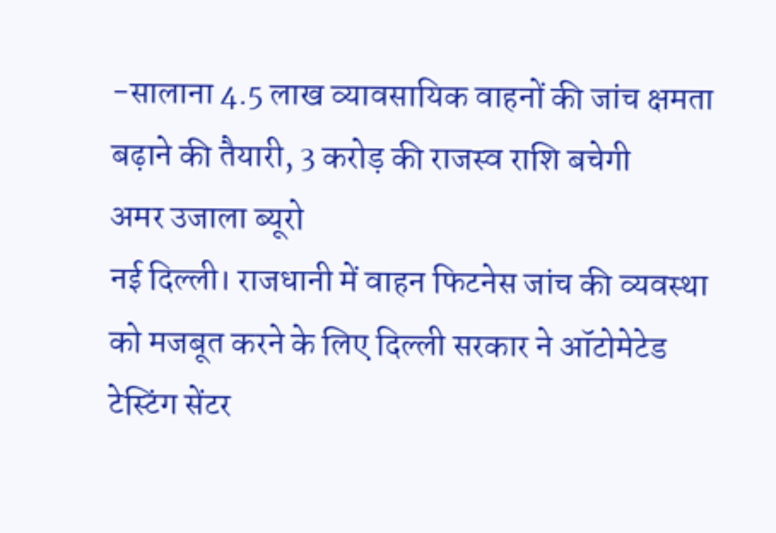-सालाना 4.5 लाख व्यावसायिक वाहनों की जांच क्षमता बढ़ाने की तैयारी, 3 करोड़ की राजस्व राशि बचेगी
अमर उजाला ब्यूरो
नई दिल्ली। राजधानी में वाहन फिटनेस जांच की व्यवस्था को मजबूत करने के लिए दिल्ली सरकार ने ऑटोमेटेड टेस्टिंग सेंटर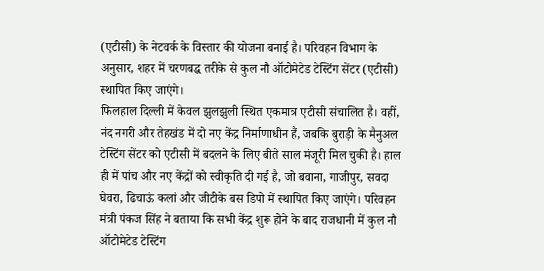(एटीसी) के नेटवर्क के विस्तार की योजना बनाई है। परिवहन विभाग के अनुसार, शहर में चरणबद्ध तरीके से कुल नौ ऑटोमेटेड टेस्टिंग सेंटर (एटीसी) स्थापित किए जाएंगे।
फिलहाल दिल्ली में केवल झुलझुली स्थित एकमात्र एटीसी संचालित है। वहीं, नंद नगरी और तेहखंड में दो नए केंद्र निर्माणाधीन हैं, जबकि बुराड़ी के मैनुअल टेस्टिंग सेंटर को एटीसी में बदलने के लिए बीते साल मंजूरी मिल चुकी है। हाल ही में पांच और नए केंद्रों को स्वीकृति दी गई है, जो बवाना, गाजीपुर, सवदा घेवरा, ढिचाऊं कलां और जीटीके बस डिपो में स्थापित किए जाएंगे। परिवहन मंत्री पंकज सिंह ने बताया कि सभी केंद्र शुरू होने के बाद राजधानी में कुल नौ ऑटोमेटेड टेस्टिंग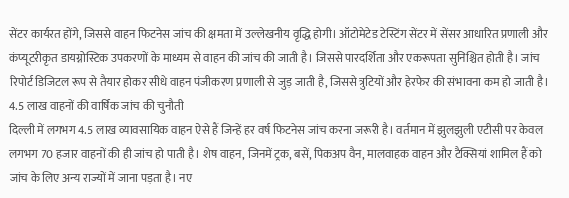सेंटर कार्यरत होंगे, जिससे वाहन फिटनेस जांच की क्षमता में उल्लेखनीय वृद्धि होगी। ऑटोमेटेड टेस्टिंग सेंटर में सेंसर आधारित प्रणाली और कंप्यूटरीकृत डायग्नोस्टिक उपकरणों के माध्यम से वाहन की जांच की जाती है। जिससे पारदर्शिता और एकरूपता सुनिश्चित होती है। जांच रिपोर्ट डिजिटल रूप से तैयार होकर सीधे वाहन पंजीकरण प्रणाली से जुड़ जाती है, जिससे त्रुटियों और हेरफेर की संभावना कम हो जाती है।
4.5 लाख वाहनों की वार्षिक जांच की चुनौती
दिल्ली में लगभग 4.5 लाख व्यावसायिक वाहन ऐसे हैं जिन्हें हर वर्ष फिटनेस जांच करना जरूरी है। वर्तमान में झुलझुली एटीसी पर केवल लगभग 70 हजार वाहनों की ही जांच हो पाती है। शेष वाहन, जिनमें ट्रक, बसें, पिकअप वैन, मालवाहक वाहन और टैक्सियां शामिल हैं को जांच के लिए अन्य राज्यों में जाना पड़ता है। नए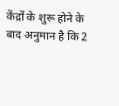केंद्रों के शुरू होने के बाद अनुमान है कि 2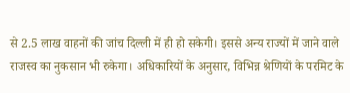से 2.5 लाख वाहनों की जांच दिल्ली में ही हो सकेगी। इससे अन्य राज्यों में जाने वाले राजस्व का नुकसान भी रुकेगा। अधिकारियों के अनुसार, विभिन्न श्रेणियों के परमिट के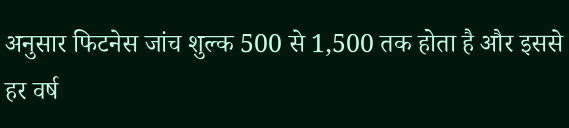अनुसार फिटनेस जांच शुल्क 500 से 1,500 तक होता है और इससे हर वर्ष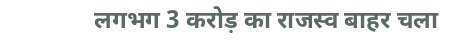लगभग 3 करोड़ का राजस्व बाहर चला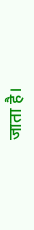जाता है।